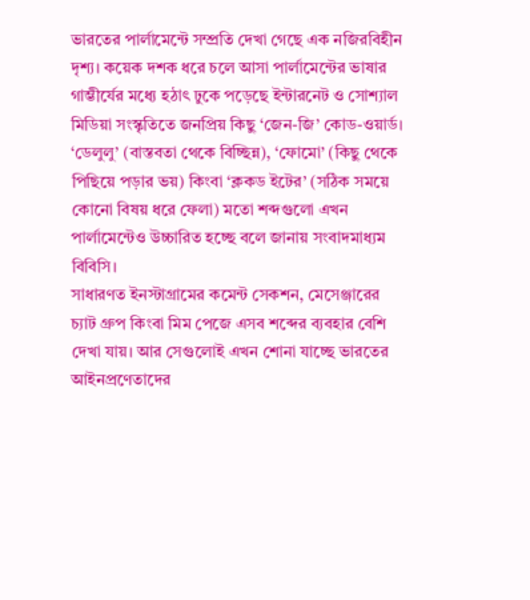ভারতের পার্লামেন্টে সম্প্রতি দেখা গেছে এক নজিরবিহীন দৃশ্য। কয়েক দশক ধরে চলে আসা পার্লামেন্টের ভাষার গাম্ভীর্যের মধ্যে হঠাৎ ঢুকে পড়েছে ইন্টারনেট ও সোশ্যাল মিডিয়া সংস্কৃতিতে জনপ্রিয় কিছু ‘জেন-জি’ কোড-ওয়ার্ড।
‘ডেলুলু’ (বাস্তবতা থেকে বিচ্ছিন্ন), ‘ফোমো’ (কিছু থেকে পিছিয়ে পড়ার ভয়) কিংবা ‘ক্লকড ইটের’ (সঠিক সময়ে কোনো বিষয় ধরে ফেলা) মতো শব্দগুলো এখন পার্লামেন্টেও উচ্চারিত হচ্ছে বলে জানায় সংবাদমাধ্যম বিবিসি।
সাধারণত ইনস্টাগ্রামের কমেন্ট সেকশন, মেসেঞ্জারের চ্যাট গ্রুপ কিংবা মিম পেজে এসব শব্দের ব্যবহার বেশি দেখা যায়। আর সেগুলোই এখন শোনা যাচ্ছে ভারতের আইনপ্রণেতাদের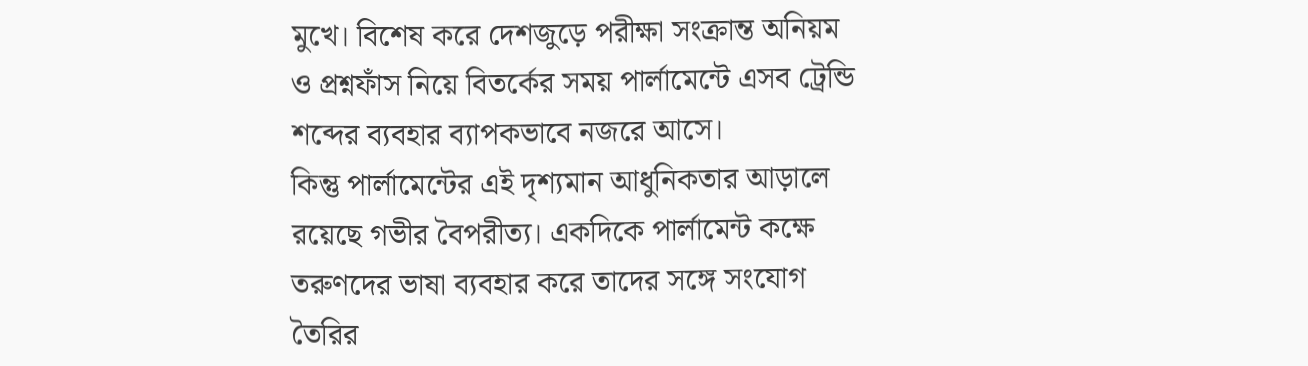মুখে। বিশেষ করে দেশজুড়ে পরীক্ষা সংক্রান্ত অনিয়ম ও প্রশ্নফাঁস নিয়ে বিতর্কের সময় পার্লামেন্টে এসব ট্রেন্ডি শব্দের ব্যবহার ব্যাপকভাবে নজরে আসে।
কিন্তু পার্লামেন্টের এই দৃশ্যমান আধুনিকতার আড়ালে রয়েছে গভীর বৈপরীত্য। একদিকে পার্লামেন্ট কক্ষে তরুণদের ভাষা ব্যবহার করে তাদের সঙ্গে সংযোগ তৈরির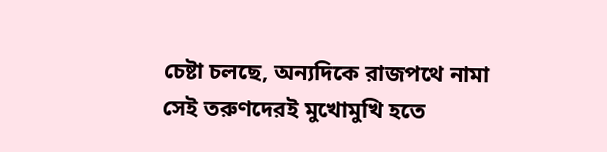চেষ্টা চলছে, অন্যদিকে রাজপথে নামা সেই তরুণদেরই মুখোমুখি হতে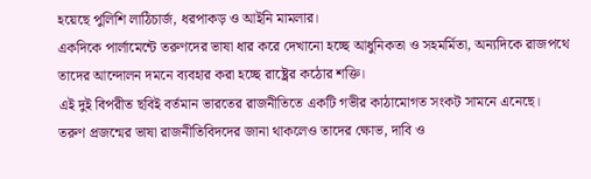হয়েছে পুলিশি লাঠিচার্জ, ধরপাকড় ও আইনি মামলার।
একদিকে পার্লামেন্টে তরুণদের ভাষা ধার করে দেখানো হচ্ছে আধুনিকতা ও সহমর্মিতা, অন্যদিকে রাজপথে তাদের আন্দোলন দমনে ব্যবহার করা হচ্ছে রাষ্ট্রের কঠোর শক্তি।
এই দুই বিপরীত ছবিই বর্তমান ভারতের রাজনীতিতে একটি গভীর কাঠামোগত সংকট সামনে এনেছে। তরুণ প্রজন্মের ভাষা রাজনীতিবিদদের জানা থাকলেও তাদের ক্ষোভ, দাবি ও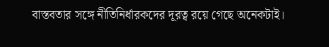বাস্তবতার সঙ্গে নীতিনির্ধারকদের দূরত্ব রয়ে গেছে অনেকটাই।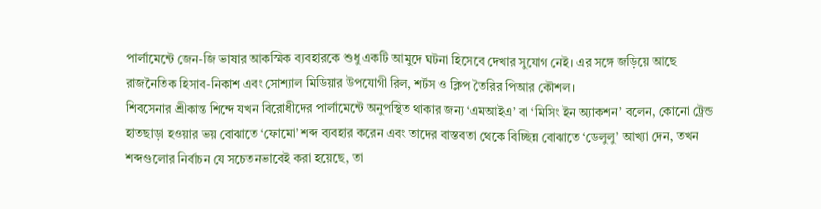পার্লামেন্টে জেন-জি ভাষার আকস্মিক ব্যবহারকে শুধু একটি আমুদে ঘটনা হিসেবে দেখার সুযোগ নেই। এর সঙ্গে জড়িয়ে আছে রাজনৈতিক হিসাব-নিকাশ এবং সোশ্যাল মিডিয়ার উপযোগী রিল, শর্টস ও ক্লিপ তৈরির পিআর কৌশল।
শিবসেনার শ্রীকান্ত শিন্দে যখন বিরোধীদের পার্লামেন্টে অনুপস্থিত থাকার জন্য ‘এমআইএ’ বা ‘মিসিং ইন অ্যাকশন’ বলেন, কোনো ট্রেন্ড হাতছাড়া হওয়ার ভয় বোঝাতে ‘ফোমো’ শব্দ ব্যবহার করেন এবং তাদের বাস্তবতা থেকে বিচ্ছিন্ন বোঝাতে ‘ডেলুলু’ আখ্যা দেন, তখন শব্দগুলোর নির্বাচন যে সচেতনভাবেই করা হয়েছে, তা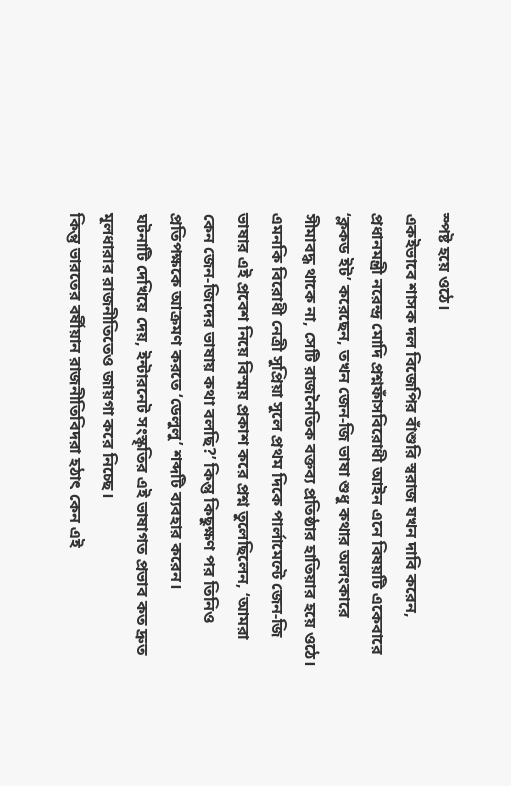স্পষ্ট হয়ে ওঠে।
একইভাবে শাসক দল বিজেপির বাঁশুরি স্বরাজ যখন দাবি করেন, প্রধানমন্ত্রী নরেন্দ্র মোদি প্রশ্নফাঁসবিরোধী আইন এনে বিষয়টি একেবারে ‘ক্লকড ইট’ করেছেন, তখন জেন-জি ভাষা শুধু কথার অলংকারে সীমাবদ্ধ থাকে না, সেটি রাজনৈতিক বক্তব্য প্রতিষ্ঠার হাতিয়ার হয়ে ওঠে।
এমনকি বিরোধী নেত্রী সুপ্রিয়া সুলে প্রথম দিকে পার্লামেন্টে জেন-জি ভাষার এই প্রবেশ নিয়ে বিস্ময় প্রকাশ করে প্রশ্ন তুলেছিলেন, ‘আমরা কেন জেন-জিদের ভাষায় কথা বলছি?’ কিন্তু কিছুক্ষণ পর তিনিও প্রতিপক্ষকে আক্রমণ করতে ‘ডেলুলু’ শব্দটি ব্যবহার করেন।
ঘটনাটি দেখিয়ে দেয়, ইন্টারনেট সংস্কৃতির এই ভাষাগত প্রভাব কত দ্রুত মূলধারার রাজনীতিতেও জায়গা করে নিচ্ছে।
কিন্তু ভারতের বর্ষীয়ান রাজনীতিবিদরা হঠাৎ কেন এই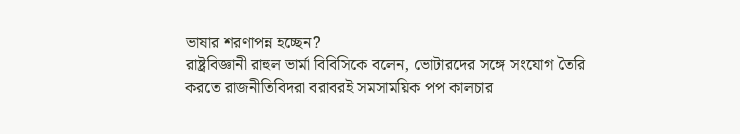ভাষার শরণাপন্ন হচ্ছেন?
রাষ্ট্রবিজ্ঞানী রাহুল ভার্মা বিবিসিকে বলেন, ভোটারদের সঙ্গে সংযোগ তৈরি করতে রাজনীতিবিদরা বরাবরই সমসাময়িক পপ কালচার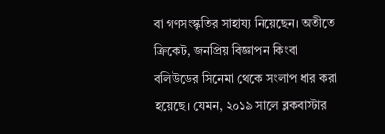বা গণসংস্কৃতির সাহায্য নিয়েছেন। অতীতে ক্রিকেট, জনপ্রিয় বিজ্ঞাপন কিংবা বলিউডের সিনেমা থেকে সংলাপ ধার করা হয়েছে। যেমন, ২০১৯ সালে ব্লকবাস্টার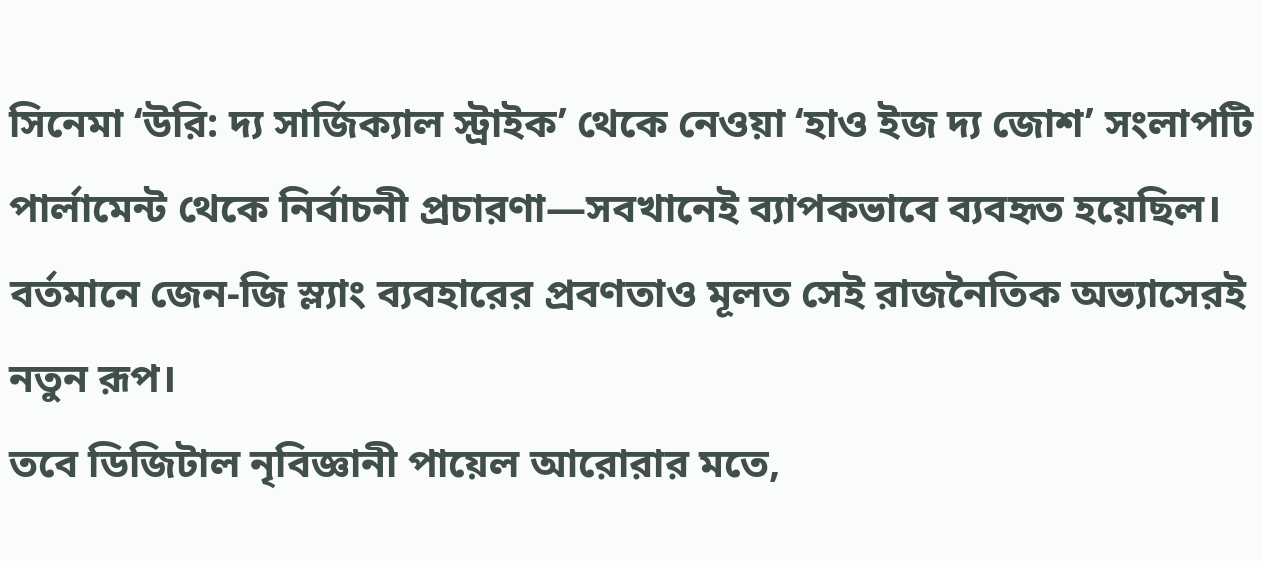সিনেমা ‘উরি: দ্য সার্জিক্যাল স্ট্রাইক’ থেকে নেওয়া ‘হাও ইজ দ্য জোশ’ সংলাপটি পার্লামেন্ট থেকে নির্বাচনী প্রচারণা—সবখানেই ব্যাপকভাবে ব্যবহৃত হয়েছিল।
বর্তমানে জেন-জি স্ল্যাং ব্যবহারের প্রবণতাও মূলত সেই রাজনৈতিক অভ্যাসেরই নতুন রূপ।
তবে ডিজিটাল নৃবিজ্ঞানী পায়েল আরোরার মতে,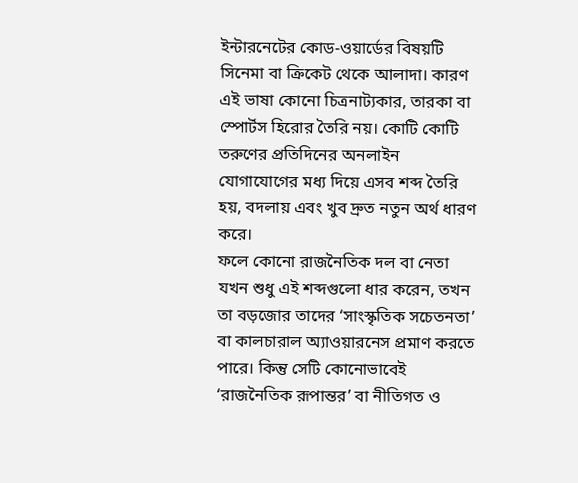ইন্টারনেটের কোড-ওয়ার্ডের বিষয়টি সিনেমা বা ক্রিকেট থেকে আলাদা। কারণ এই ভাষা কোনো চিত্রনাট্যকার, তারকা বা স্পোর্টস হিরোর তৈরি নয়। কোটি কোটি তরুণের প্রতিদিনের অনলাইন যোগাযোগের মধ্য দিয়ে এসব শব্দ তৈরি হয়, বদলায় এবং খুব দ্রুত নতুন অর্থ ধারণ করে।
ফলে কোনো রাজনৈতিক দল বা নেতা যখন শুধু এই শব্দগুলো ধার করেন, তখন তা বড়জোর তাদের ‘সাংস্কৃতিক সচেতনতা’ বা কালচারাল অ্যাওয়ারনেস প্রমাণ করতে পারে। কিন্তু সেটি কোনোভাবেই ‘রাজনৈতিক রূপান্তর’ বা নীতিগত ও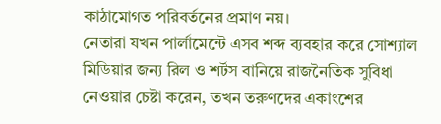কাঠামোগত পরিবর্তনের প্রমাণ নয়।
নেতারা যখন পার্লামেন্টে এসব শব্দ ব্যবহার করে সোশ্যাল মিডিয়ার জন্য রিল ও শর্টস বানিয়ে রাজনৈতিক সুবিধা নেওয়ার চেষ্টা করেন, তখন তরুণদের একাংশের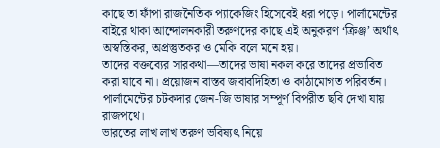কাছে তা ফাঁপা রাজনৈতিক প্যাকেজিং হিসেবেই ধরা পড়ে। পার্লামেন্টের বাইরে থাকা আন্দোলনকারী তরুণদের কাছে এই অনুকরণ ‘ক্রিঞ্জ’ অর্থাৎ অস্বস্তিকর, অপ্রস্তুতকর ও মেকি বলে মনে হয়।
তাদের বক্তব্যের সারকথা—তাদের ভাষা নকল করে তাদের প্রভাবিত করা যাবে না। প্রয়োজন বাস্তব জবাবদিহিতা ও কাঠামোগত পরিবর্তন।
পার্লামেন্টের চটকদার জেন-জি ভাষার সম্পূর্ণ বিপরীত ছবি দেখা যায় রাজপথে।
ভারতের লাখ লাখ তরুণ ভবিষ্যৎ নিয়ে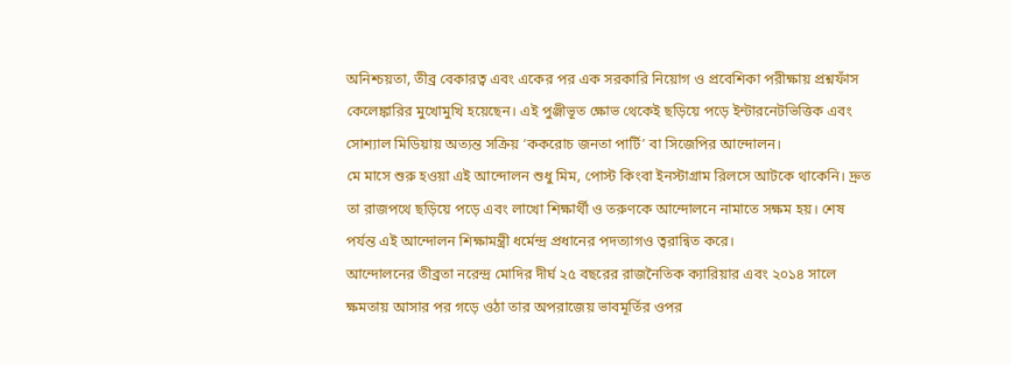অনিশ্চয়তা, তীব্র বেকারত্ব এবং একের পর এক সরকারি নিয়োগ ও প্রবেশিকা পরীক্ষায় প্রশ্নফাঁস কেলেঙ্কারির মুখোমুখি হয়েছেন। এই পুঞ্জীভূত ক্ষোভ থেকেই ছড়িয়ে পড়ে ইন্টারনেটভিত্তিক এবং সোশ্যাল মিডিয়ায় অত্যন্ত সক্রিয় ‘ককরোচ জনতা পার্টি’ বা সিজেপির আন্দোলন।
মে মাসে শুরু হওয়া এই আন্দোলন শুধু মিম, পোস্ট কিংবা ইনস্টাগ্রাম রিলসে আটকে থাকেনি। দ্রুত তা রাজপথে ছড়িয়ে পড়ে এবং লাখো শিক্ষার্থী ও তরুণকে আন্দোলনে নামাতে সক্ষম হয়। শেষ পর্যন্ত এই আন্দোলন শিক্ষামন্ত্রী ধর্মেন্দ্র প্রধানের পদত্যাগও ত্বরান্বিত করে।
আন্দোলনের তীব্রতা নরেন্দ্র মোদির দীর্ঘ ২৫ বছরের রাজনৈতিক ক্যারিয়ার এবং ২০১৪ সালে ক্ষমতায় আসার পর গড়ে ওঠা তার অপরাজেয় ভাবমূর্তির ওপর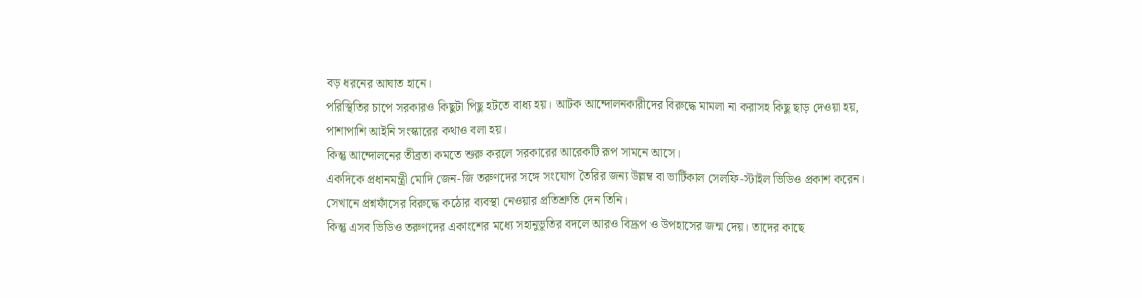বড় ধরনের আঘাত হানে।
পরিস্থিতির চাপে সরকারও কিছুটা পিছু হটতে বাধ্য হয়। আটক আন্দোলনকারীদের বিরুদ্ধে মামলা না করাসহ কিছু ছাড় দেওয়া হয়, পাশাপাশি আইনি সংস্কারের কথাও বলা হয়।
কিন্তু আন্দোলনের তীব্রতা কমতে শুরু করলে সরকারের আরেকটি রূপ সামনে আসে।
একদিকে প্রধানমন্ত্রী মোদি জেন-জি তরুণদের সঙ্গে সংযোগ তৈরির জন্য উল্লম্ব বা ভার্টিকাল সেলফি-স্টাইল ভিডিও প্রকাশ করেন। সেখানে প্রশ্নফাঁসের বিরুদ্ধে কঠোর ব্যবস্থা নেওয়ার প্রতিশ্রুতি দেন তিনি।
কিন্তু এসব ভিডিও তরুণদের একাংশের মধ্যে সহানুভূতির বদলে আরও বিদ্রূপ ও উপহাসের জন্ম দেয়। তাদের কাছে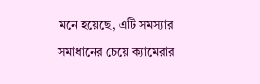মনে হয়েছে, এটি সমস্যার সমাধানের চেয়ে ক্যামেরার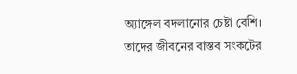অ্যাঙ্গেল বদলানোর চেষ্টা বেশি। তাদের জীবনের বাস্তব সংকটের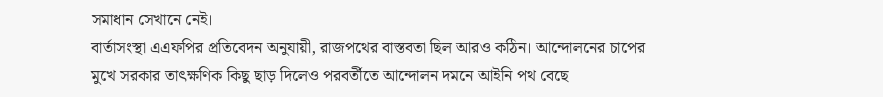সমাধান সেখানে নেই।
বার্তাসংস্থা এএফপির প্রতিবেদন অনুযায়ী, রাজপথের বাস্তবতা ছিল আরও কঠিন। আন্দোলনের চাপের মুখে সরকার তাৎক্ষণিক কিছু ছাড় দিলেও পরবর্তীতে আন্দোলন দমনে আইনি পথ বেছে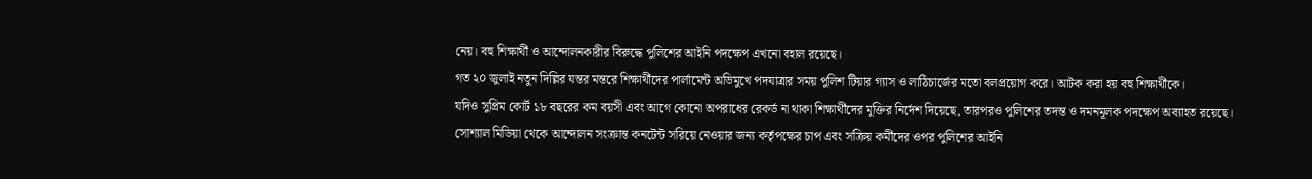নেয়। বহু শিক্ষার্থী ও আন্দোলনকারীর বিরুদ্ধে পুলিশের আইনি পদক্ষেপ এখনো বহাল রয়েছে।
গত ২০ জুলাই নতুন দিল্লির যন্তর মন্তরে শিক্ষার্থীদের পার্লামেন্ট অভিমুখে পদযাত্রার সময় পুলিশ টিয়ার গ্যাস ও লাঠিচার্জের মতো বলপ্রয়োগ করে। আটক করা হয় বহু শিক্ষার্থীকে।
যদিও সুপ্রিম কোর্ট ১৮ বছরের কম বয়সী এবং আগে কোনো অপরাধের রেকর্ড না থাকা শিক্ষার্থীদের মুক্তির নির্দেশ দিয়েছে, তারপরও পুলিশের তদন্ত ও দমনমূলক পদক্ষেপ অব্যাহত রয়েছে।
সোশ্যাল মিডিয়া থেকে আন্দোলন সংক্রান্ত কনটেন্ট সরিয়ে নেওয়ার জন্য কর্তৃপক্ষের চাপ এবং সক্রিয় কর্মীদের ওপর পুলিশের আইনি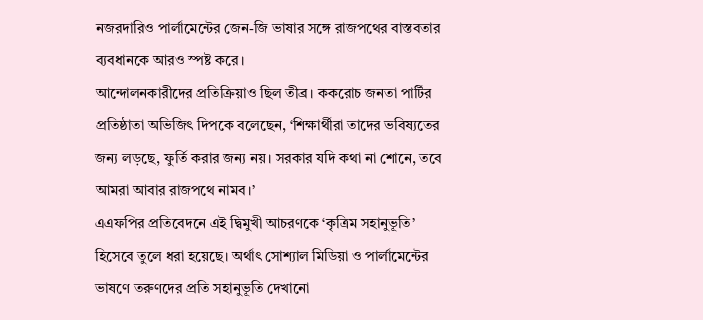নজরদারিও পার্লামেন্টের জেন-জি ভাষার সঙ্গে রাজপথের বাস্তবতার ব্যবধানকে আরও স্পষ্ট করে।
আন্দোলনকারীদের প্রতিক্রিয়াও ছিল তীব্র। ককরোচ জনতা পার্টির প্রতিষ্ঠাতা অভিজিৎ দিপকে বলেছেন, ‘শিক্ষার্থীরা তাদের ভবিষ্যতের জন্য লড়ছে, ফুর্তি করার জন্য নয়। সরকার যদি কথা না শোনে, তবে আমরা আবার রাজপথে নামব।’
এএফপির প্রতিবেদনে এই দ্বিমুখী আচরণকে ‘কৃত্রিম সহানুভূতি’ হিসেবে তুলে ধরা হয়েছে। অর্থাৎ সোশ্যাল মিডিয়া ও পার্লামেন্টের ভাষণে তরুণদের প্রতি সহানুভূতি দেখানো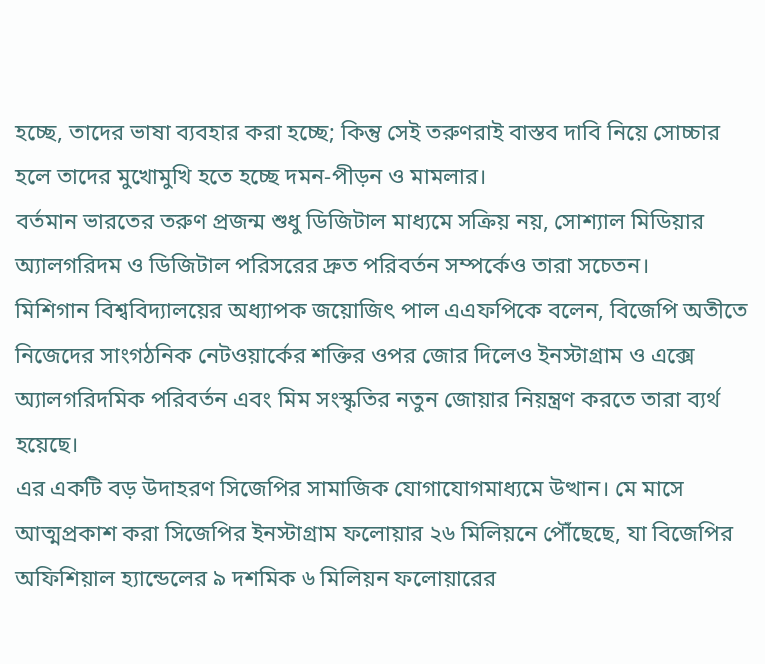হচ্ছে, তাদের ভাষা ব্যবহার করা হচ্ছে; কিন্তু সেই তরুণরাই বাস্তব দাবি নিয়ে সোচ্চার হলে তাদের মুখোমুখি হতে হচ্ছে দমন-পীড়ন ও মামলার।
বর্তমান ভারতের তরুণ প্রজন্ম শুধু ডিজিটাল মাধ্যমে সক্রিয় নয়, সোশ্যাল মিডিয়ার অ্যালগরিদম ও ডিজিটাল পরিসরের দ্রুত পরিবর্তন সম্পর্কেও তারা সচেতন।
মিশিগান বিশ্ববিদ্যালয়ের অধ্যাপক জয়োজিৎ পাল এএফপিকে বলেন, বিজেপি অতীতে নিজেদের সাংগঠনিক নেটওয়ার্কের শক্তির ওপর জোর দিলেও ইনস্টাগ্রাম ও এক্সে অ্যালগরিদমিক পরিবর্তন এবং মিম সংস্কৃতির নতুন জোয়ার নিয়ন্ত্রণ করতে তারা ব্যর্থ হয়েছে।
এর একটি বড় উদাহরণ সিজেপির সামাজিক যোগাযোগমাধ্যমে উত্থান। মে মাসে আত্মপ্রকাশ করা সিজেপির ইনস্টাগ্রাম ফলোয়ার ২৬ মিলিয়নে পৌঁছেছে, যা বিজেপির অফিশিয়াল হ্যান্ডেলের ৯ দশমিক ৬ মিলিয়ন ফলোয়ারের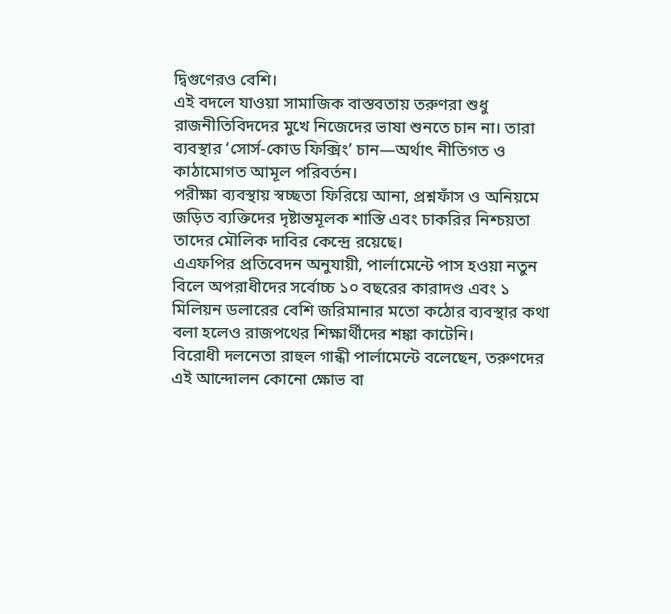দ্বিগুণেরও বেশি।
এই বদলে যাওয়া সামাজিক বাস্তবতায় তরুণরা শুধু রাজনীতিবিদদের মুখে নিজেদের ভাষা শুনতে চান না। তারা ব্যবস্থার ‘সোর্স-কোড ফিক্সিং’ চান—অর্থাৎ নীতিগত ও কাঠামোগত আমূল পরিবর্তন।
পরীক্ষা ব্যবস্থায় স্বচ্ছতা ফিরিয়ে আনা, প্রশ্নফাঁস ও অনিয়মে জড়িত ব্যক্তিদের দৃষ্টান্তমূলক শাস্তি এবং চাকরির নিশ্চয়তা তাদের মৌলিক দাবির কেন্দ্রে রয়েছে।
এএফপির প্রতিবেদন অনুযায়ী, পার্লামেন্টে পাস হওয়া নতুন বিলে অপরাধীদের সর্বোচ্চ ১০ বছরের কারাদণ্ড এবং ১ মিলিয়ন ডলারের বেশি জরিমানার মতো কঠোর ব্যবস্থার কথা বলা হলেও রাজপথের শিক্ষার্থীদের শঙ্কা কাটেনি।
বিরোধী দলনেতা রাহুল গান্ধী পার্লামেন্টে বলেছেন, তরুণদের এই আন্দোলন কোনো ক্ষোভ বা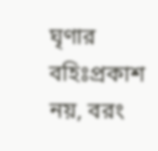ঘৃণার বহিঃপ্রকাশ নয়, বরং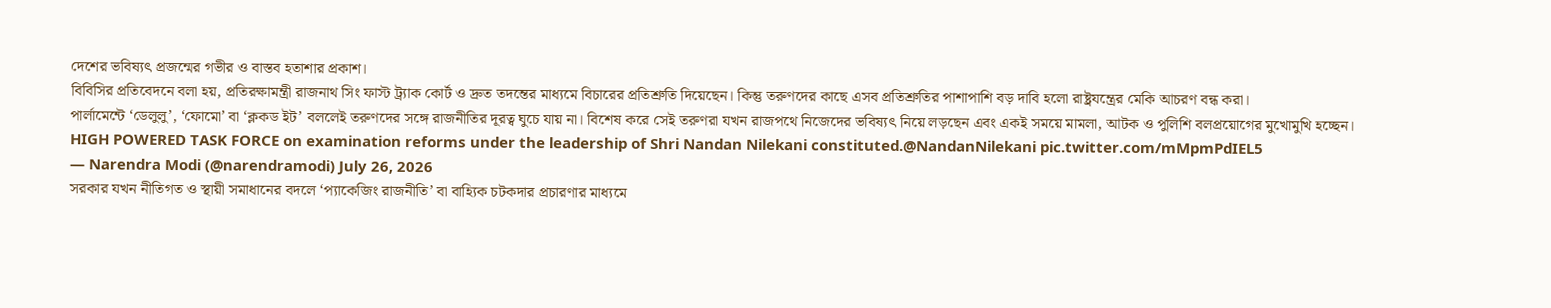দেশের ভবিষ্যৎ প্রজন্মের গভীর ও বাস্তব হতাশার প্রকাশ।
বিবিসির প্রতিবেদনে বলা হয়, প্রতিরক্ষামন্ত্রী রাজনাথ সিং ফাস্ট ট্র্যাক কোর্ট ও দ্রুত তদন্তের মাধ্যমে বিচারের প্রতিশ্রুতি দিয়েছেন। কিন্তু তরুণদের কাছে এসব প্রতিশ্রুতির পাশাপাশি বড় দাবি হলো রাষ্ট্রযন্ত্রের মেকি আচরণ বন্ধ করা।
পার্লামেন্টে ‘ডেলুলু’, ‘ফোমো’ বা ‘ক্লকড ইট’ বললেই তরুণদের সঙ্গে রাজনীতির দূরত্ব ঘুচে যায় না। বিশেষ করে সেই তরুণরা যখন রাজপথে নিজেদের ভবিষ্যৎ নিয়ে লড়ছেন এবং একই সময়ে মামলা, আটক ও পুলিশি বলপ্রয়োগের মুখোমুখি হচ্ছেন।
HIGH POWERED TASK FORCE on examination reforms under the leadership of Shri Nandan Nilekani constituted.@NandanNilekani pic.twitter.com/mMpmPdIEL5
— Narendra Modi (@narendramodi) July 26, 2026
সরকার যখন নীতিগত ও স্থায়ী সমাধানের বদলে ‘প্যাকেজিং রাজনীতি’ বা বাহ্যিক চটকদার প্রচারণার মাধ্যমে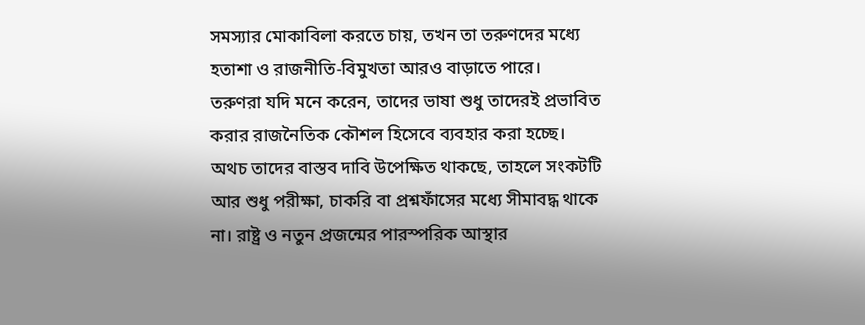সমস্যার মোকাবিলা করতে চায়, তখন তা তরুণদের মধ্যে হতাশা ও রাজনীতি-বিমুখতা আরও বাড়াতে পারে।
তরুণরা যদি মনে করেন, তাদের ভাষা শুধু তাদেরই প্রভাবিত করার রাজনৈতিক কৌশল হিসেবে ব্যবহার করা হচ্ছে। অথচ তাদের বাস্তব দাবি উপেক্ষিত থাকছে, তাহলে সংকটটি আর শুধু পরীক্ষা, চাকরি বা প্রশ্নফাঁসের মধ্যে সীমাবদ্ধ থাকে না। রাষ্ট্র ও নতুন প্রজন্মের পারস্পরিক আস্থার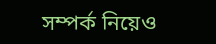সম্পর্ক নিয়েও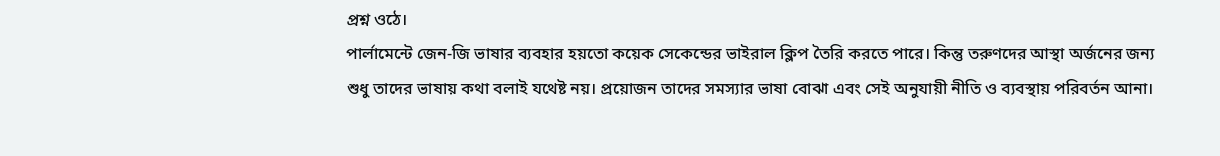প্রশ্ন ওঠে।
পার্লামেন্টে জেন-জি ভাষার ব্যবহার হয়তো কয়েক সেকেন্ডের ভাইরাল ক্লিপ তৈরি করতে পারে। কিন্তু তরুণদের আস্থা অর্জনের জন্য শুধু তাদের ভাষায় কথা বলাই যথেষ্ট নয়। প্রয়োজন তাদের সমস্যার ভাষা বোঝা এবং সেই অনুযায়ী নীতি ও ব্যবস্থায় পরিবর্তন আনা।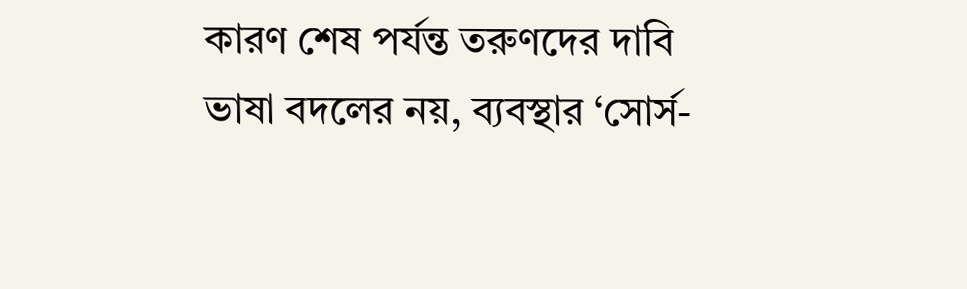কারণ শেষ পর্যন্ত তরুণদের দাবি ভাষা বদলের নয়, ব্যবস্থার ‘সোর্স-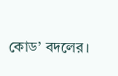কোড’ বদলের।